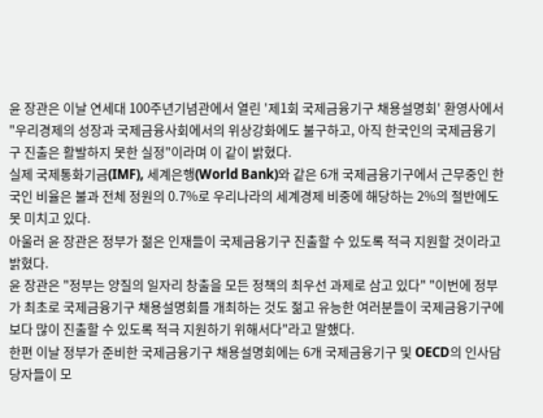윤 장관은 이날 연세대 100주년기념관에서 열린 '제1회 국제금융기구 채용설명회' 환영사에서 "우리경제의 성장과 국제금융사회에서의 위상강화에도 불구하고, 아직 한국인의 국제금융기구 진출은 활발하지 못한 실정"이라며 이 같이 밝혔다.
실제 국제통화기금(IMF), 세계은행(World Bank)와 같은 6개 국제금융기구에서 근무중인 한국인 비율은 불과 전체 정원의 0.7%로 우리나라의 세계경제 비중에 해당하는 2%의 절반에도 못 미치고 있다.
아울러 윤 장관은 정부가 젊은 인재들이 국제금융기구 진출할 수 있도록 적극 지원할 것이라고 밝혔다.
윤 장관은 "정부는 양질의 일자리 창출을 모든 정책의 최우선 과제로 삼고 있다" "이번에 정부가 최초로 국제금융기구 채용설명회를 개최하는 것도 젊고 유능한 여러분들이 국제금융기구에 보다 많이 진출할 수 있도록 적극 지원하기 위해서다"라고 말했다.
한편 이날 정부가 준비한 국제금융기구 채용설명회에는 6개 국제금융기구 및 OECD의 인사담당자들이 모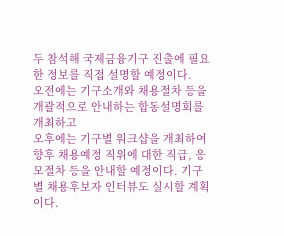두 참석해 국제금융기구 진출에 필요한 정보를 직접 설명할 예정이다.
오전에는 기구소개와 채용절차 등을 개괄적으로 안내하는 합동설명회를 개최하고
오후에는 기구별 워크샵을 개최하여 향후 채용예정 직위에 대한 직급, 응모절차 등을 안내할 예정이다. 기구별 채용후보자 인터뷰도 실시할 계획이다.